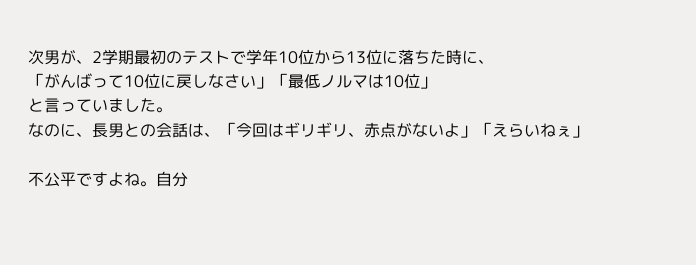次男が、2学期最初のテストで学年10位から13位に落ちた時に、
「がんばって10位に戻しなさい」「最低ノルマは10位」
と言っていました。
なのに、長男との会話は、「今回はギリギリ、赤点がないよ」「えらいねぇ」

不公平ですよね。自分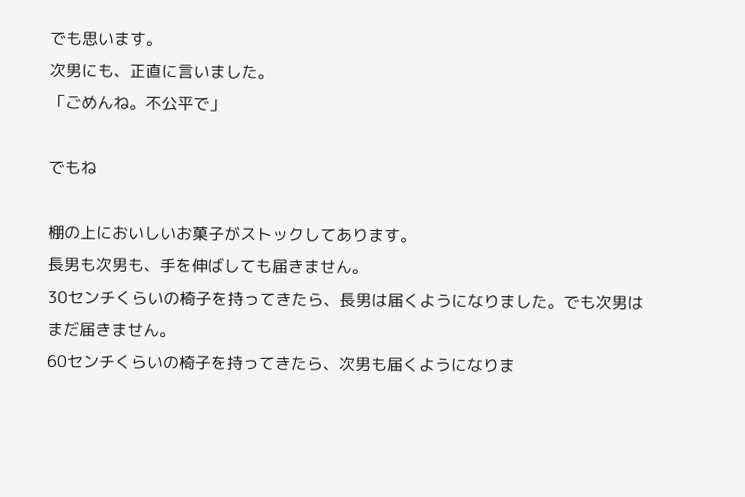でも思います。
次男にも、正直に言いました。
「ごめんね。不公平で」

でもね

棚の上においしいお菓子がストックしてあります。
長男も次男も、手を伸ばしても届きません。
30センチくらいの椅子を持ってきたら、長男は届くようになりました。でも次男はまだ届きません。
60センチくらいの椅子を持ってきたら、次男も届くようになりま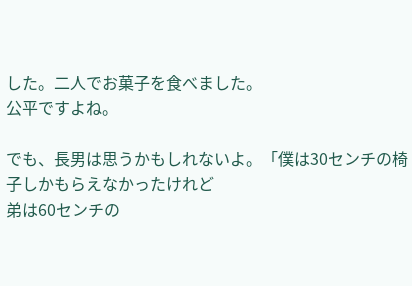した。二人でお菓子を食べました。
公平ですよね。

でも、長男は思うかもしれないよ。「僕は30センチの椅子しかもらえなかったけれど
弟は60センチの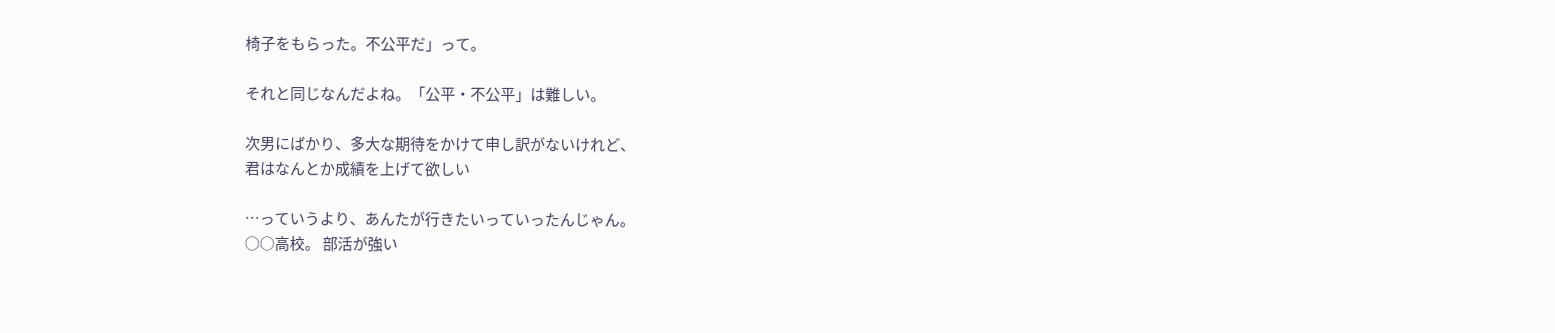椅子をもらった。不公平だ」って。

それと同じなんだよね。「公平・不公平」は難しい。

次男にばかり、多大な期待をかけて申し訳がないけれど、
君はなんとか成績を上げて欲しい

…っていうより、あんたが行きたいっていったんじゃん。
○○高校。 部活が強い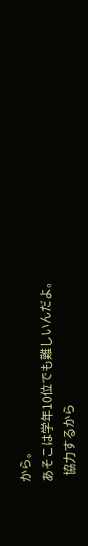から。
あそこは学年10位でも難しいんだよ。
  協力するから